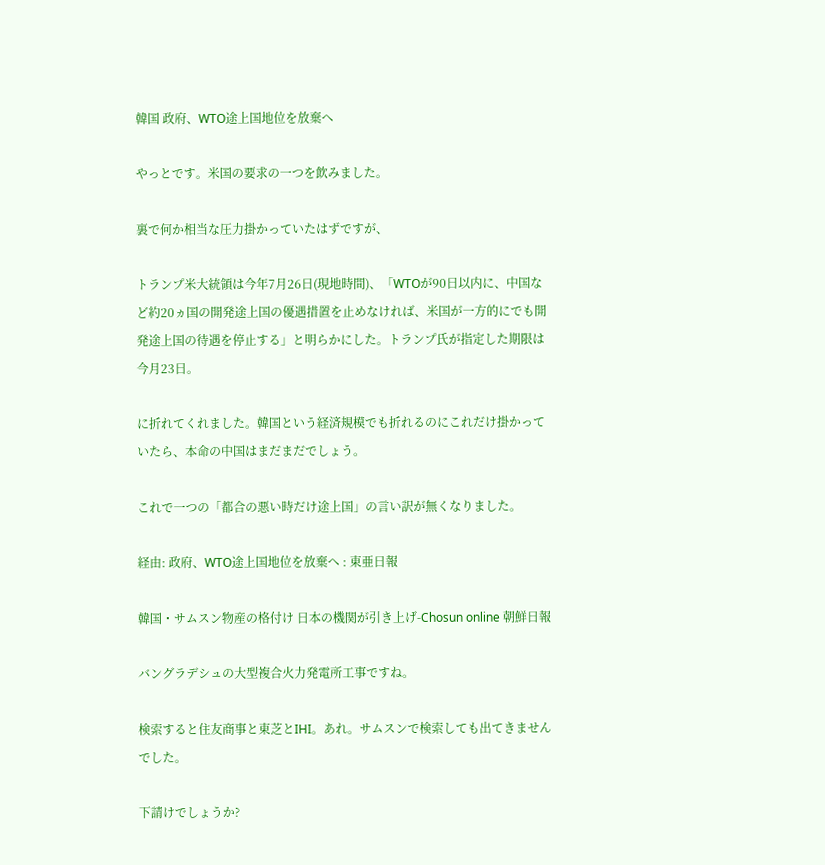韓国 政府、WTO途上国地位を放棄へ

やっとです。米国の要求の一つを飲みました。

裏で何か相当な圧力掛かっていたはずですが、

トランプ米大統領は今年7月26日(現地時間)、「WTOが90日以内に、中国など約20ヵ国の開発途上国の優遇措置を止めなければ、米国が一方的にでも開発途上国の待遇を停止する」と明らかにした。トランプ氏が指定した期限は今月23日。

に折れてくれました。韓国という経済規模でも折れるのにこれだけ掛かっていたら、本命の中国はまだまだでしょう。

これで一つの「都合の悪い時だけ途上国」の言い訳が無くなりました。

経由: 政府、WTO途上国地位を放棄へ : 東亜日報

韓国・サムスン物産の格付け 日本の機関が引き上げ-Chosun online 朝鮮日報

バングラデシュの大型複合火力発電所工事ですね。

検索すると住友商事と東芝とIHI。あれ。サムスンで検索しても出てきませんでした。

下請けでしょうか?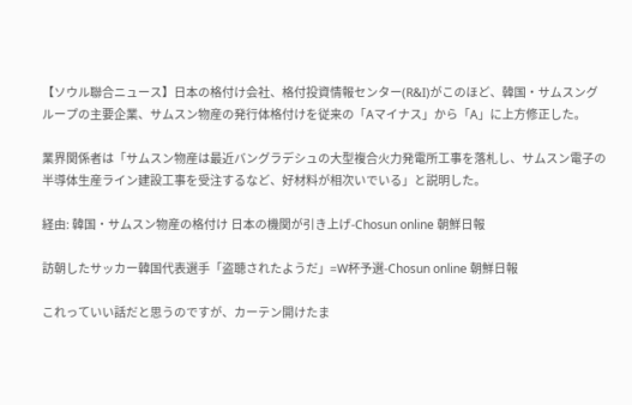【ソウル聯合ニュース】日本の格付け会社、格付投資情報センター(R&I)がこのほど、韓国・サムスングループの主要企業、サムスン物産の発行体格付けを従来の「Aマイナス」から「A」に上方修正した。

業界関係者は「サムスン物産は最近バングラデシュの大型複合火力発電所工事を落札し、サムスン電子の半導体生産ライン建設工事を受注するなど、好材料が相次いでいる」と説明した。

経由: 韓国・サムスン物産の格付け 日本の機関が引き上げ-Chosun online 朝鮮日報

訪朝したサッカー韓国代表選手「盗聴されたようだ」=W杯予選-Chosun online 朝鮮日報

これっていい話だと思うのですが、カーテン開けたま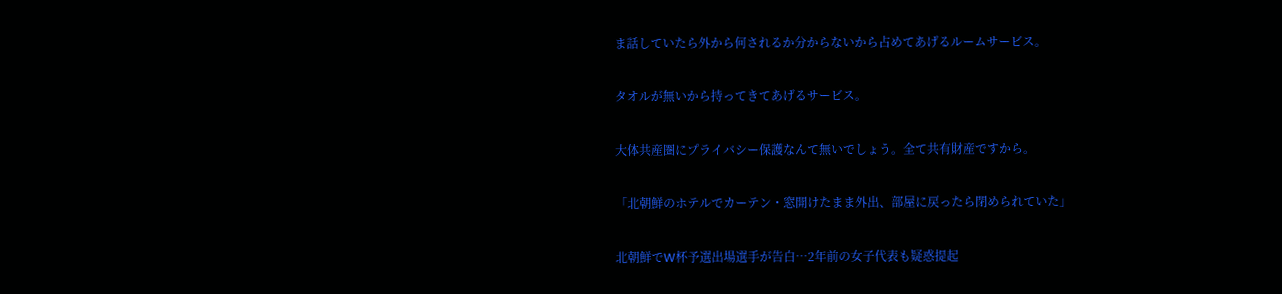ま話していたら外から何されるか分からないから占めてあげるルームサービス。

タオルが無いから持ってきてあげるサービス。

大体共産圏にプライバシー保護なんて無いでしょう。全て共有財産ですから。

「北朝鮮のホテルでカーテン・窓開けたまま外出、部屋に戻ったら閉められていた」

北朝鮮でW杯予選出場選手が告白…2年前の女子代表も疑惑提起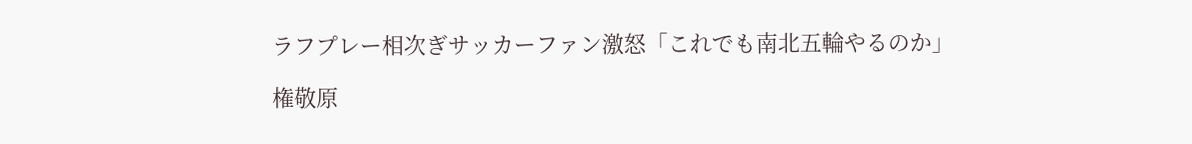ラフプレー相次ぎサッカーファン激怒「これでも南北五輪やるのか」

権敬原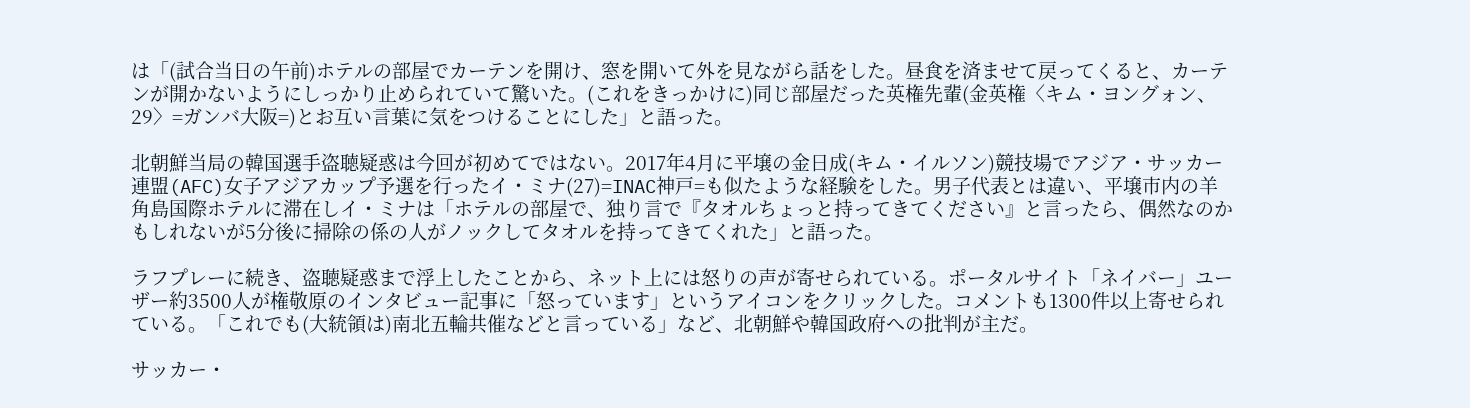は「(試合当日の午前)ホテルの部屋でカーテンを開け、窓を開いて外を見ながら話をした。昼食を済ませて戻ってくると、カーテンが開かないようにしっかり止められていて驚いた。(これをきっかけに)同じ部屋だった英権先輩(金英権〈キム・ヨングォン、29〉=ガンバ大阪=)とお互い言葉に気をつけることにした」と語った。

北朝鮮当局の韓国選手盗聴疑惑は今回が初めてではない。2017年4月に平壌の金日成(キム・イルソン)競技場でアジア・サッカー連盟(AFC)女子アジアカップ予選を行ったイ・ミナ(27)=INAC神戸=も似たような経験をした。男子代表とは違い、平壌市内の羊角島国際ホテルに滞在しイ・ミナは「ホテルの部屋で、独り言で『タオルちょっと持ってきてください』と言ったら、偶然なのかもしれないが5分後に掃除の係の人がノックしてタオルを持ってきてくれた」と語った。

ラフプレーに続き、盗聴疑惑まで浮上したことから、ネット上には怒りの声が寄せられている。ポータルサイト「ネイバー」ユーザー約3500人が権敬原のインタビュー記事に「怒っています」というアイコンをクリックした。コメントも1300件以上寄せられている。「これでも(大統領は)南北五輪共催などと言っている」など、北朝鮮や韓国政府への批判が主だ。

サッカー・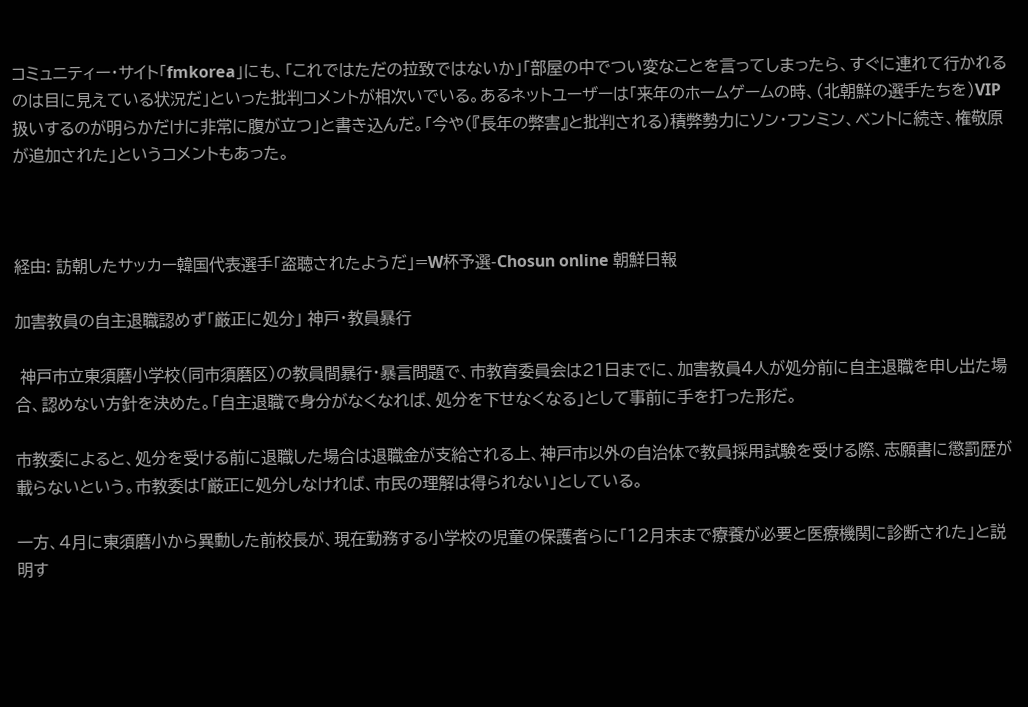コミュニティー・サイト「fmkorea」にも、「これではただの拉致ではないか」「部屋の中でつい変なことを言ってしまったら、すぐに連れて行かれるのは目に見えている状況だ」といった批判コメントが相次いでいる。あるネットユーザーは「来年のホームゲームの時、(北朝鮮の選手たちを)VIP扱いするのが明らかだけに非常に腹が立つ」と書き込んだ。「今や(『長年の弊害』と批判される)積弊勢力にソン・フンミン、ベントに続き、権敬原が追加された」というコメントもあった。



経由: 訪朝したサッカー韓国代表選手「盗聴されたようだ」=W杯予選-Chosun online 朝鮮日報

加害教員の自主退職認めず「厳正に処分」 神戸・教員暴行

 神戸市立東須磨小学校(同市須磨区)の教員間暴行・暴言問題で、市教育委員会は21日までに、加害教員4人が処分前に自主退職を申し出た場合、認めない方針を決めた。「自主退職で身分がなくなれば、処分を下せなくなる」として事前に手を打った形だ。

市教委によると、処分を受ける前に退職した場合は退職金が支給される上、神戸市以外の自治体で教員採用試験を受ける際、志願書に懲罰歴が載らないという。市教委は「厳正に処分しなければ、市民の理解は得られない」としている。

一方、4月に東須磨小から異動した前校長が、現在勤務する小学校の児童の保護者らに「12月末まで療養が必要と医療機関に診断された」と説明す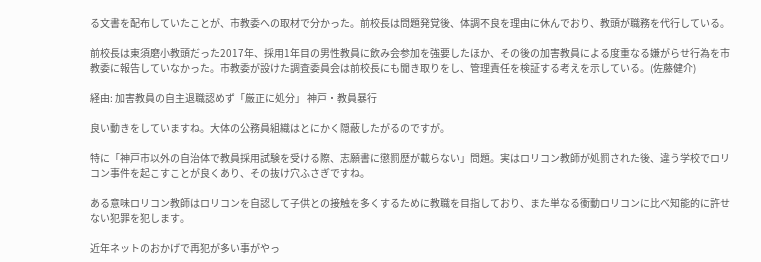る文書を配布していたことが、市教委への取材で分かった。前校長は問題発覚後、体調不良を理由に休んでおり、教頭が職務を代行している。

前校長は東須磨小教頭だった2017年、採用1年目の男性教員に飲み会参加を強要したほか、その後の加害教員による度重なる嫌がらせ行為を市教委に報告していなかった。市教委が設けた調査委員会は前校長にも聞き取りをし、管理責任を検証する考えを示している。(佐藤健介)

経由: 加害教員の自主退職認めず「厳正に処分」 神戸・教員暴行

良い動きをしていますね。大体の公務員組織はとにかく隠蔽したがるのですが。

特に「神戸市以外の自治体で教員採用試験を受ける際、志願書に懲罰歴が載らない」問題。実はロリコン教師が処罰された後、違う学校でロリコン事件を起こすことが良くあり、その抜け穴ふさぎですね。

ある意味ロリコン教師はロリコンを自認して子供との接触を多くするために教職を目指しており、また単なる衝動ロリコンに比べ知能的に許せない犯罪を犯します。

近年ネットのおかげで再犯が多い事がやっ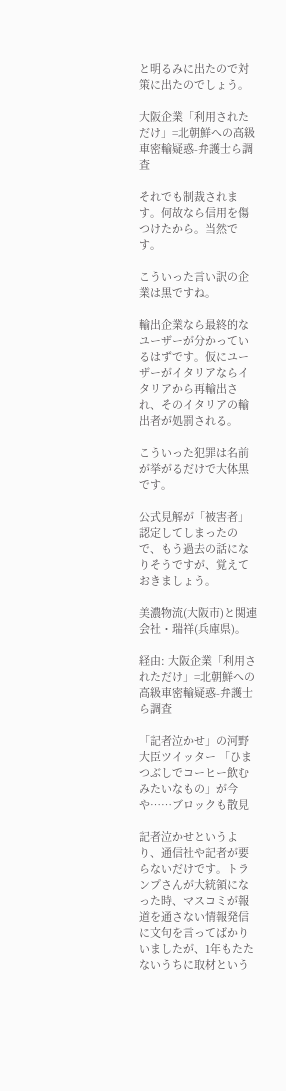と明るみに出たので対策に出たのでしょう。

大阪企業「利用されただけ」=北朝鮮への高級車密輸疑惑-弁護士ら調査

それでも制裁されます。何故なら信用を傷つけたから。当然です。

こういった言い訳の企業は黒ですね。

輸出企業なら最終的なユーザーが分かっているはずです。仮にユーザーがイタリアならイタリアから再輸出され、そのイタリアの輸出者が処罰される。

こういった犯罪は名前が挙がるだけで大体黒です。

公式見解が「被害者」認定してしまったので、もう過去の話になりそうですが、覚えておきましょう。

美濃物流(大阪市)と関連会社・瑞祥(兵庫県)。

経由: 大阪企業「利用されただけ」=北朝鮮への高級車密輸疑惑-弁護士ら調査

「記者泣かせ」の河野大臣ツイッター 「ひまつぶしでコーヒー飲むみたいなもの」が今や……ブロックも散見

記者泣かせというより、通信社や記者が要らないだけです。トランプさんが大統領になった時、マスコミが報道を通さない情報発信に文句を言ってばかりいましたが、1年もたたないうちに取材という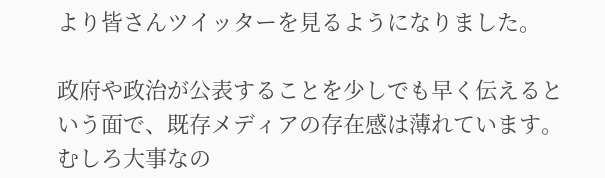より皆さんツイッターを見るようになりました。

政府や政治が公表することを少しでも早く伝えるという面で、既存メディアの存在感は薄れています。むしろ大事なの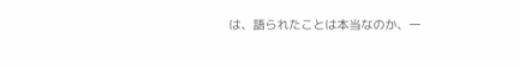は、語られたことは本当なのか、一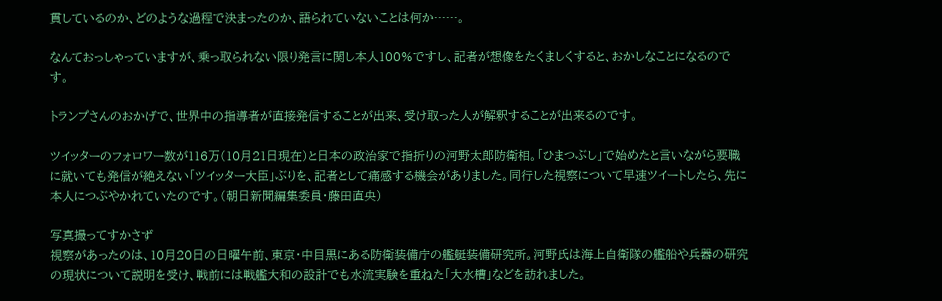貫しているのか、どのような過程で決まったのか、語られていないことは何か……。

なんておっしゃっていますが、乗っ取られない限り発言に関し本人100%ですし、記者が想像をたくましくすると、おかしなことになるのです。

トランプさんのおかげで、世界中の指導者が直接発信することが出来、受け取った人が解釈することが出来るのです。

ツイッターのフォロワー数が116万(10月21日現在)と日本の政治家で指折りの河野太郎防衛相。「ひまつぶし」で始めたと言いながら要職に就いても発信が絶えない「ツイッター大臣」ぶりを、記者として痛感する機会がありました。同行した視察について早速ツイートしたら、先に本人につぶやかれていたのです。(朝日新聞編集委員・藤田直央)

写真撮ってすかさず
視察があったのは、10月20日の日曜午前、東京・中目黒にある防衛装備庁の艦艇装備研究所。河野氏は海上自衛隊の艦船や兵器の研究の現状について説明を受け、戦前には戦艦大和の設計でも水流実験を重ねた「大水槽」などを訪れました。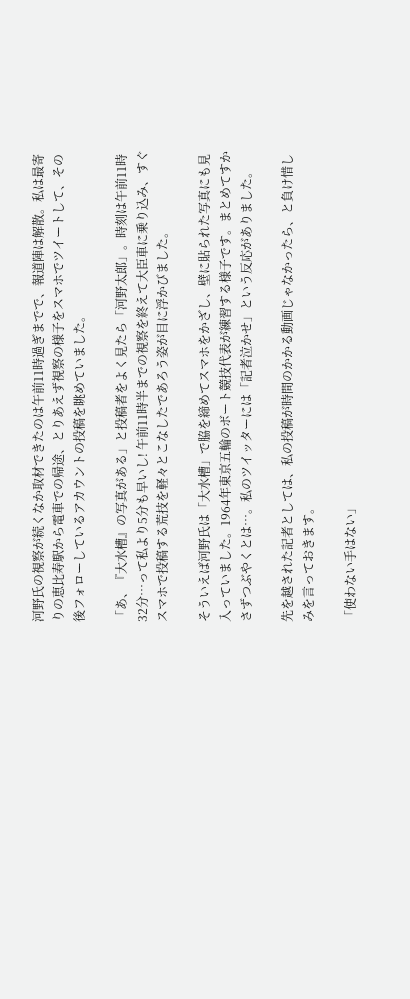河野氏の視察が続くなか取材できたのは午前11時過ぎまでで、報道陣は解散。私は最寄りの恵比寿駅から電車での帰途、とりあえず視察の様子をスマホでツイートして、その後フォローしているアカウントの投稿を眺めていました。

「あ、『大水槽』の写真がある」と投稿者をよく見たら「河野太郎」。時刻は午前11時32分…って私より5分も早いし! 午前11時半までの視察を終えて大臣車に乗り込み、すぐスマホで投稿する荒技を軽々とこなしたであろう姿が目に浮かびました。

そういえば河野氏は「大水槽」で脇を締めてスマホをかざし、壁に貼られた写真にも見入っていました。1964年東京五輪のボート競技代表が練習する様子です。まとめてすかさずつぶやくとは…。私のツイッターには「記者泣かせ」という反応がありました。

先を越された記者としては、私の投稿が時間のかかる動画じゃなかったら、と負け惜しみを言っておきます。

「使わない手はない」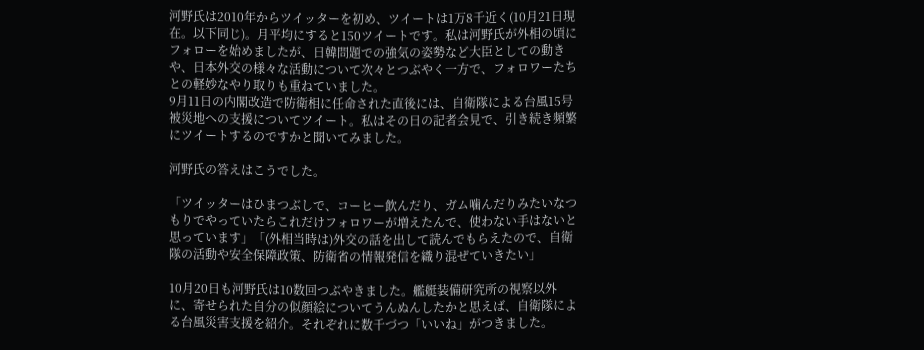河野氏は2010年からツイッターを初め、ツイートは1万8千近く(10月21日現在。以下同じ)。月平均にすると150ツイートです。私は河野氏が外相の頃にフォローを始めましたが、日韓問題での強気の姿勢など大臣としての動きや、日本外交の様々な活動について次々とつぶやく一方で、フォロワーたちとの軽妙なやり取りも重ねていました。
9月11日の内閣改造で防衛相に任命された直後には、自衛隊による台風15号被災地への支援についてツイート。私はその日の記者会見で、引き続き頻繁にツイートするのですかと聞いてみました。

河野氏の答えはこうでした。

「ツイッターはひまつぶしで、コーヒー飲んだり、ガム噛んだりみたいなつもりでやっていたらこれだけフォロワーが増えたんで、使わない手はないと思っています」「(外相当時は)外交の話を出して読んでもらえたので、自衛隊の活動や安全保障政策、防衛省の情報発信を織り混ぜていきたい」

10月20日も河野氏は10数回つぶやきました。艦艇装備研究所の視察以外に、寄せられた自分の似顔絵についてうんぬんしたかと思えば、自衛隊による台風災害支援を紹介。それぞれに数千づつ「いいね」がつきました。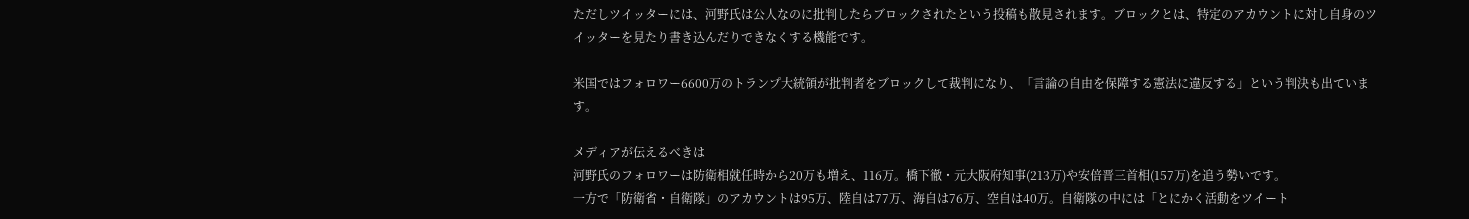ただしツイッターには、河野氏は公人なのに批判したらブロックされたという投稿も散見されます。ブロックとは、特定のアカウントに対し自身のツイッターを見たり書き込んだりできなくする機能です。

米国ではフォロワー6600万のトランプ大統領が批判者をブロックして裁判になり、「言論の自由を保障する憲法に違反する」という判決も出ています。

メディアが伝えるべきは
河野氏のフォロワーは防衛相就任時から20万も増え、116万。橋下徹・元大阪府知事(213万)や安倍晋三首相(157万)を追う勢いです。
一方で「防衛省・自衛隊」のアカウントは95万、陸自は77万、海自は76万、空自は40万。自衛隊の中には「とにかく活動をツイート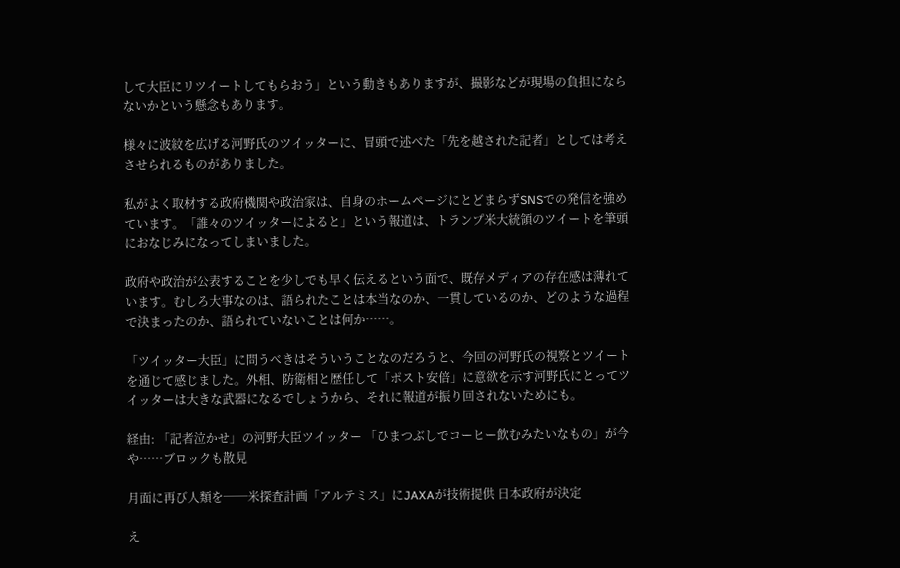して大臣にリツイートしてもらおう」という動きもありますが、撮影などが現場の負担にならないかという懸念もあります。

様々に波紋を広げる河野氏のツイッターに、冒頭で述べた「先を越された記者」としては考えさせられるものがありました。

私がよく取材する政府機関や政治家は、自身のホームページにとどまらずSNSでの発信を強めています。「誰々のツイッターによると」という報道は、トランプ米大統領のツイートを筆頭におなじみになってしまいました。

政府や政治が公表することを少しでも早く伝えるという面で、既存メディアの存在感は薄れています。むしろ大事なのは、語られたことは本当なのか、一貫しているのか、どのような過程で決まったのか、語られていないことは何か……。

「ツイッター大臣」に問うべきはそういうことなのだろうと、今回の河野氏の視察とツイートを通じて感じました。外相、防衛相と歴任して「ポスト安倍」に意欲を示す河野氏にとってツイッターは大きな武器になるでしょうから、それに報道が振り回されないためにも。

経由: 「記者泣かせ」の河野大臣ツイッター 「ひまつぶしでコーヒー飲むみたいなもの」が今や……ブロックも散見

月面に再び人類を──米探査計画「アルテミス」にJAXAが技術提供 日本政府が決定

え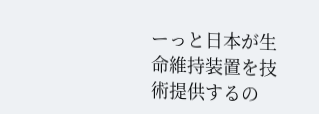ーっと日本が生命維持装置を技術提供するの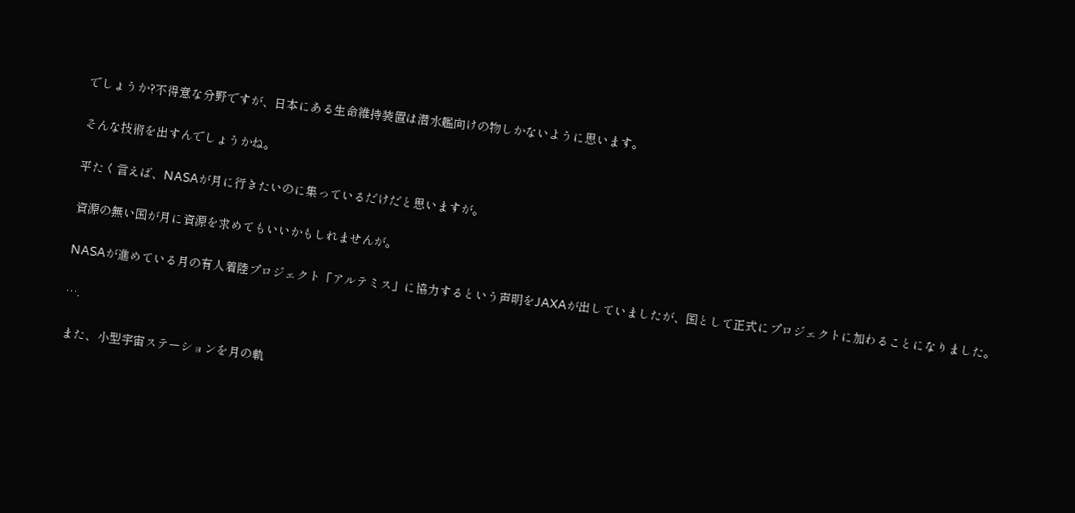でしょうか?不得意な分野ですが、日本にある生命維持装置は潜水艦向けの物しかないように思います。

そんな技術を出すんでしょうかね。

平たく言えば、NASAが月に行きたいのに集っているだけだと思いますが。

資源の無い国が月に資源を求めてもいいかもしれませんが。

NASAが進めている月の有人着陸プロジェクト「アルテミス」に協力するという声明をJAXAが出していましたが、国として正式にプロジェクトに加わることになりました。

….

また、小型宇宙ステーションを月の軌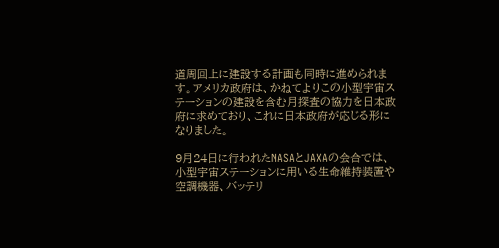道周回上に建設する計画も同時に進められます。アメリカ政府は、かねてよりこの小型宇宙ステーションの建設を含む月探査の協力を日本政府に求めており、これに日本政府が応じる形になりました。

9月24日に行われたNASAとJAXAの会合では、小型宇宙ステーションに用いる生命維持装置や空調機器、バッテリ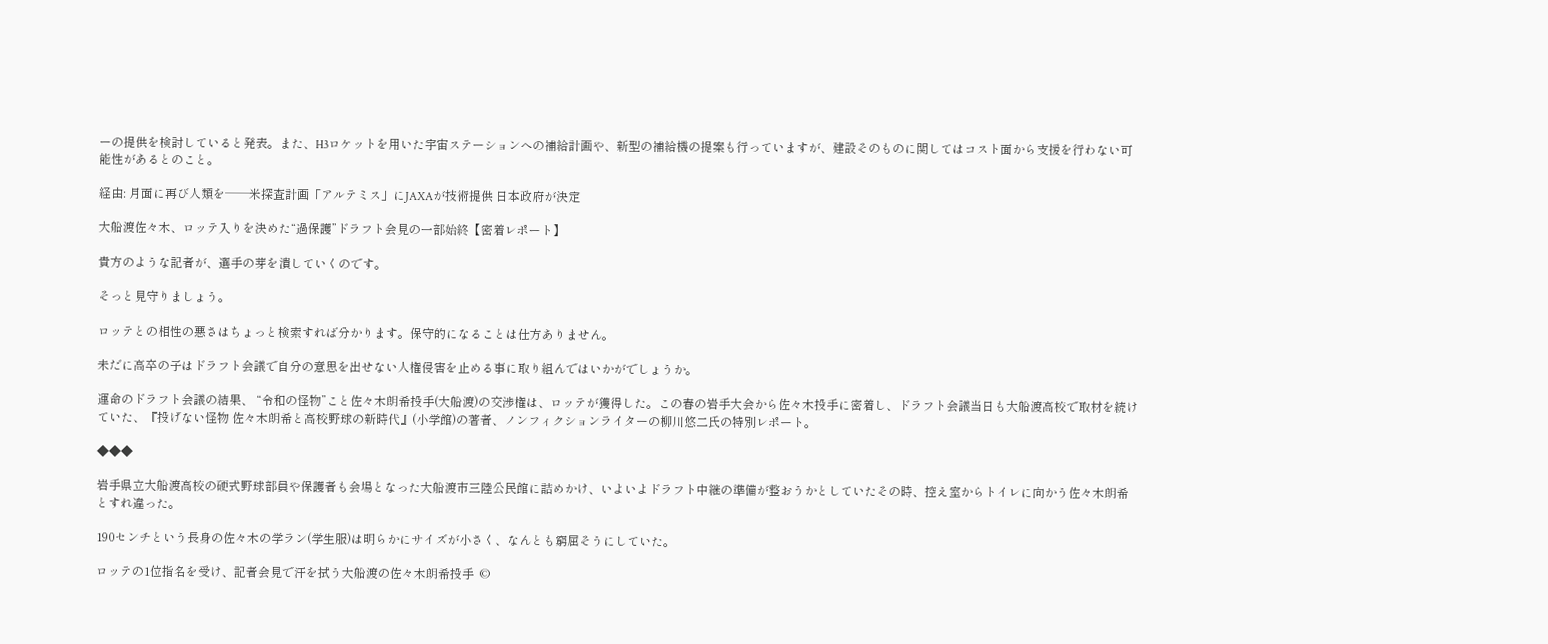ーの提供を検討していると発表。また、H3ロケットを用いた宇宙ステーションへの補給計画や、新型の補給機の提案も行っていますが、建設そのものに関してはコスト面から支援を行わない可能性があるとのこと。

経由: 月面に再び人類を──米探査計画「アルテミス」にJAXAが技術提供 日本政府が決定

大船渡佐々木、ロッテ入りを決めた“過保護”ドラフト会見の一部始終【密着レポート】

貴方のような記者が、選手の芽を潰していくのです。

そっと見守りましょう。

ロッテとの相性の悪さはちょっと検索すれば分かります。保守的になることは仕方ありません。

未だに高卒の子はドラフト会議で自分の意思を出せない人権侵害を止める事に取り組んではいかがでしょうか。

運命のドラフト会議の結果、 “令和の怪物”こと佐々木朗希投手(大船渡)の交渉権は、ロッテが獲得した。この春の岩手大会から佐々木投手に密着し、ドラフト会議当日も大船渡高校で取材を続けていた、『投げない怪物 佐々木朗希と高校野球の新時代』(小学館)の著者、ノンフィクションライターの柳川悠二氏の特別レポート。

◆◆◆

岩手県立大船渡高校の硬式野球部員や保護者も会場となった大船渡市三陸公民館に詰めかけ、いよいよドラフト中継の準備が整おうかとしていたその時、控え室からトイレに向かう佐々木朗希とすれ違った。

190センチという長身の佐々木の学ラン(学生服)は明らかにサイズが小さく、なんとも窮屈そうにしていた。

ロッテの1位指名を受け、記者会見で汗を拭う大船渡の佐々木朗希投手  ©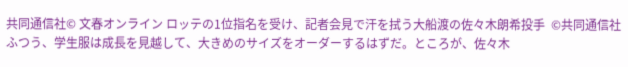共同通信社© 文春オンライン ロッテの1位指名を受け、記者会見で汗を拭う大船渡の佐々木朗希投手  ©共同通信社
ふつう、学生服は成長を見越して、大きめのサイズをオーダーするはずだ。ところが、佐々木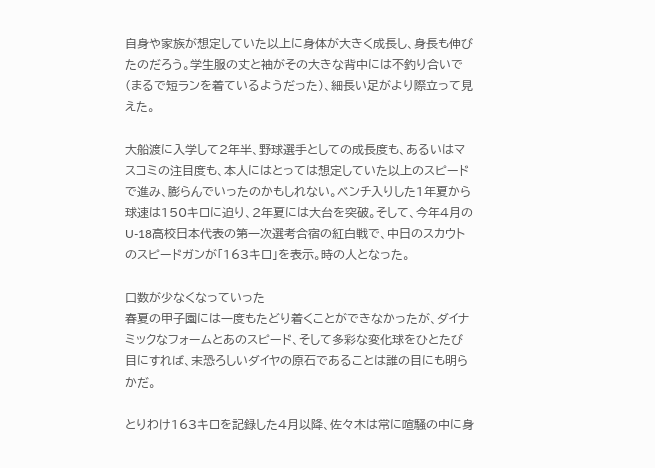自身や家族が想定していた以上に身体が大きく成長し、身長も伸びたのだろう。学生服の丈と袖がその大きな背中には不釣り合いで(まるで短ランを着ているようだった)、細長い足がより際立って見えた。

大船渡に入学して2年半、野球選手としての成長度も、あるいはマスコミの注目度も、本人にはとっては想定していた以上のスピードで進み、膨らんでいったのかもしれない。ベンチ入りした1年夏から球速は150キロに迫り、2年夏には大台を突破。そして、今年4月のU-18高校日本代表の第一次選考合宿の紅白戦で、中日のスカウトのスピードガンが「163キロ」を表示。時の人となった。

口数が少なくなっていった
春夏の甲子園には一度もたどり着くことができなかったが、ダイナミックなフォームとあのスピード、そして多彩な変化球をひとたび目にすれば、末恐ろしいダイヤの原石であることは誰の目にも明らかだ。

とりわけ163キロを記録した4月以降、佐々木は常に喧騒の中に身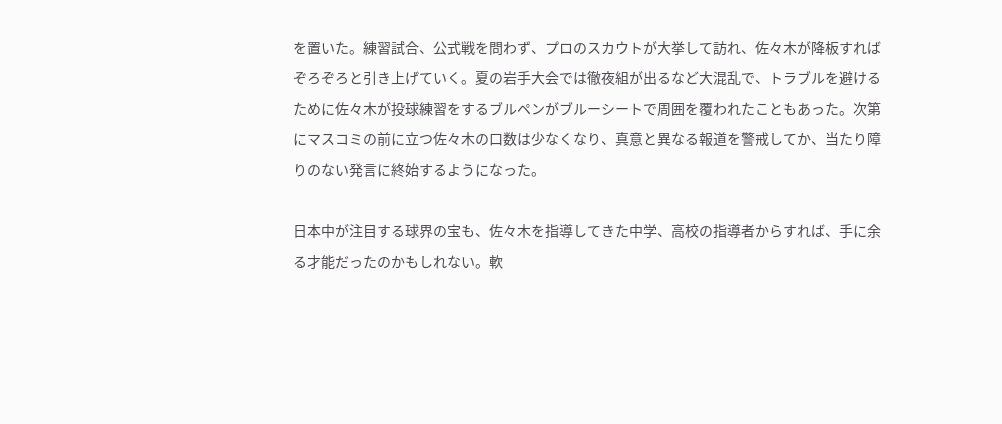を置いた。練習試合、公式戦を問わず、プロのスカウトが大挙して訪れ、佐々木が降板すればぞろぞろと引き上げていく。夏の岩手大会では徹夜組が出るなど大混乱で、トラブルを避けるために佐々木が投球練習をするブルペンがブルーシートで周囲を覆われたこともあった。次第にマスコミの前に立つ佐々木の口数は少なくなり、真意と異なる報道を警戒してか、当たり障りのない発言に終始するようになった。

日本中が注目する球界の宝も、佐々木を指導してきた中学、高校の指導者からすれば、手に余る才能だったのかもしれない。軟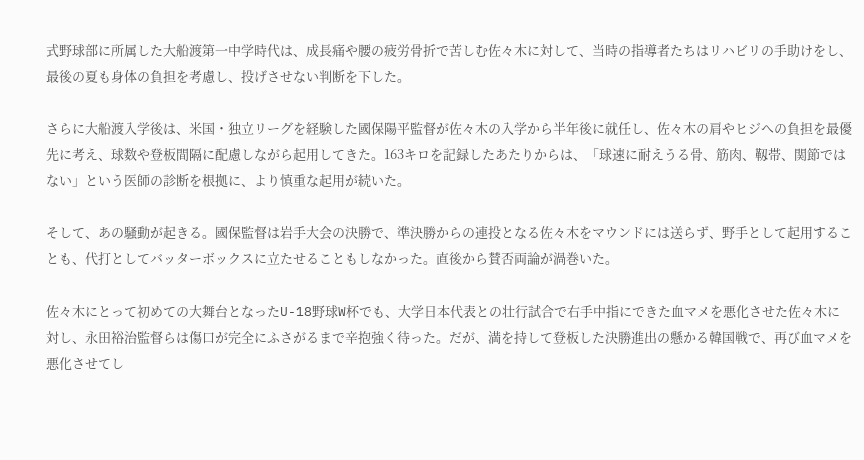式野球部に所属した大船渡第一中学時代は、成長痛や腰の疲労骨折で苦しむ佐々木に対して、当時の指導者たちはリハビリの手助けをし、最後の夏も身体の負担を考慮し、投げさせない判断を下した。

さらに大船渡入学後は、米国・独立リーグを経験した國保陽平監督が佐々木の入学から半年後に就任し、佐々木の肩やヒジへの負担を最優先に考え、球数や登板間隔に配慮しながら起用してきた。163キロを記録したあたりからは、「球速に耐えうる骨、筋肉、靱帯、関節ではない」という医師の診断を根拠に、より慎重な起用が続いた。

そして、あの騒動が起きる。國保監督は岩手大会の決勝で、準決勝からの連投となる佐々木をマウンドには送らず、野手として起用することも、代打としてバッターボックスに立たせることもしなかった。直後から賛否両論が渦巻いた。

佐々木にとって初めての大舞台となったU-18野球W杯でも、大学日本代表との壮行試合で右手中指にできた血マメを悪化させた佐々木に対し、永田裕治監督らは傷口が完全にふさがるまで辛抱強く待った。だが、満を持して登板した決勝進出の懸かる韓国戦で、再び血マメを悪化させてし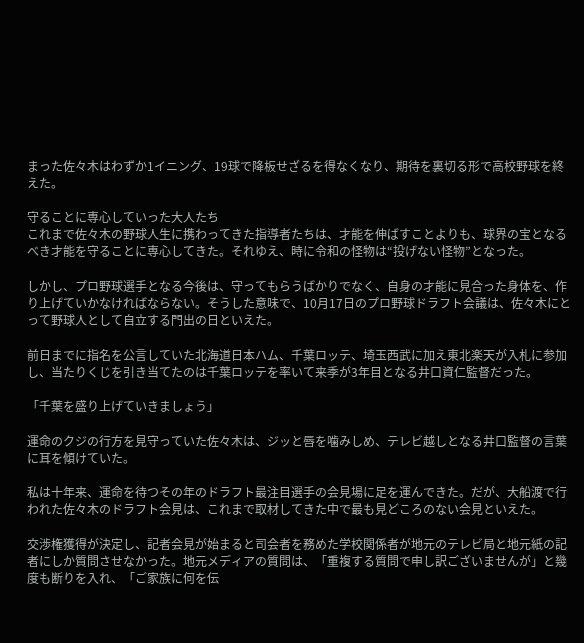まった佐々木はわずか1イニング、19球で降板せざるを得なくなり、期待を裏切る形で高校野球を終えた。

守ることに専心していった大人たち
これまで佐々木の野球人生に携わってきた指導者たちは、才能を伸ばすことよりも、球界の宝となるべき才能を守ることに専心してきた。それゆえ、時に令和の怪物は“投げない怪物”となった。

しかし、プロ野球選手となる今後は、守ってもらうばかりでなく、自身の才能に見合った身体を、作り上げていかなければならない。そうした意味で、10月17日のプロ野球ドラフト会議は、佐々木にとって野球人として自立する門出の日といえた。

前日までに指名を公言していた北海道日本ハム、千葉ロッテ、埼玉西武に加え東北楽天が入札に参加し、当たりくじを引き当てたのは千葉ロッテを率いて来季が3年目となる井口資仁監督だった。

「千葉を盛り上げていきましょう」

運命のクジの行方を見守っていた佐々木は、ジッと唇を噛みしめ、テレビ越しとなる井口監督の言葉に耳を傾けていた。

私は十年来、運命を待つその年のドラフト最注目選手の会見場に足を運んできた。だが、大船渡で行われた佐々木のドラフト会見は、これまで取材してきた中で最も見どころのない会見といえた。

交渉権獲得が決定し、記者会見が始まると司会者を務めた学校関係者が地元のテレビ局と地元紙の記者にしか質問させなかった。地元メディアの質問は、「重複する質問で申し訳ございませんが」と幾度も断りを入れ、「ご家族に何を伝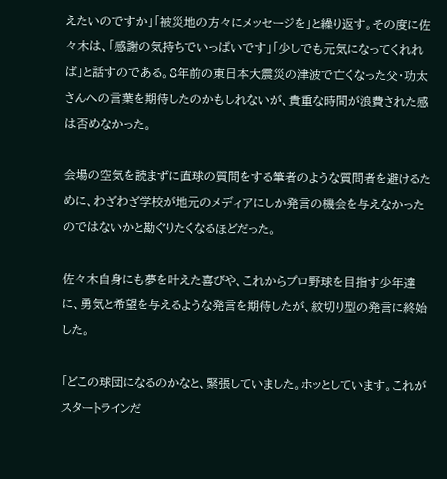えたいのですか」「被災地の方々にメッセージを」と繰り返す。その度に佐々木は、「感謝の気持ちでいっぱいです」「少しでも元気になってくれれば」と話すのである。8年前の東日本大震災の津波で亡くなった父・功太さんへの言葉を期待したのかもしれないが、貴重な時間が浪費された感は否めなかった。

会場の空気を読まずに直球の質問をする筆者のような質問者を避けるために、わざわざ学校が地元のメディアにしか発言の機会を与えなかったのではないかと勘ぐりたくなるほどだった。

佐々木自身にも夢を叶えた喜びや、これからプロ野球を目指す少年達に、勇気と希望を与えるような発言を期待したが、紋切り型の発言に終始した。

「どこの球団になるのかなと、緊張していました。ホッとしています。これがスタートラインだ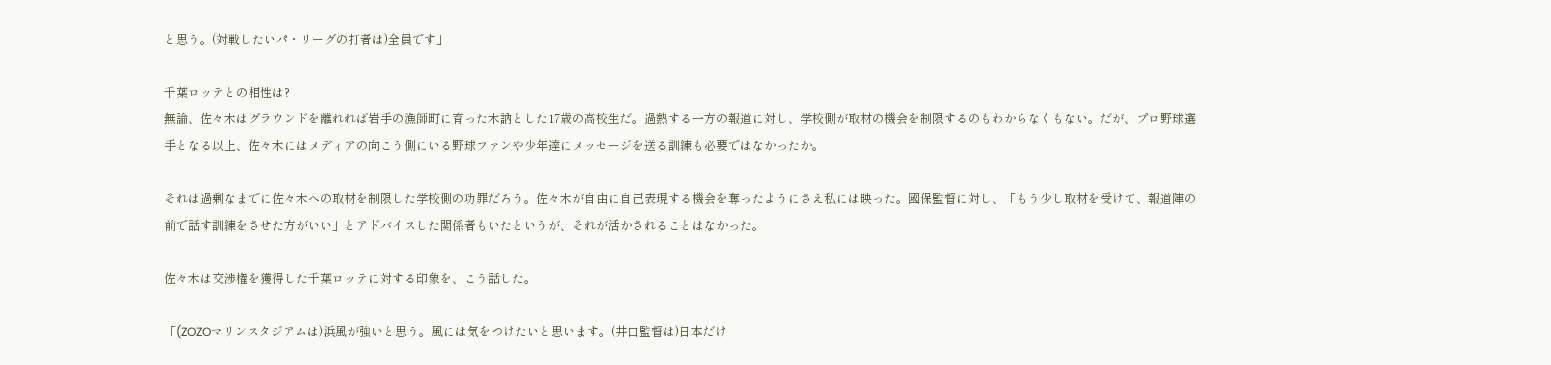と思う。(対戦したいパ・リーグの打者は)全員です」

千葉ロッテとの相性は?
無論、佐々木はグラウンドを離れれば岩手の漁師町に育った木訥とした17歳の高校生だ。過熱する一方の報道に対し、学校側が取材の機会を制限するのもわからなくもない。だが、プロ野球選手となる以上、佐々木にはメディアの向こう側にいる野球ファンや少年達にメッセージを送る訓練も必要ではなかったか。

それは過剰なまでに佐々木への取材を制限した学校側の功罪だろう。佐々木が自由に自己表現する機会を奪ったようにさえ私には映った。國保監督に対し、「もう少し取材を受けて、報道陣の前で話す訓練をさせた方がいい」とアドバイスした関係者もいたというが、それが活かされることはなかった。

佐々木は交渉権を獲得した千葉ロッテに対する印象を、こう話した。

「(ZOZOマリンスタジアムは)浜風が強いと思う。風には気をつけたいと思います。(井口監督は)日本だけ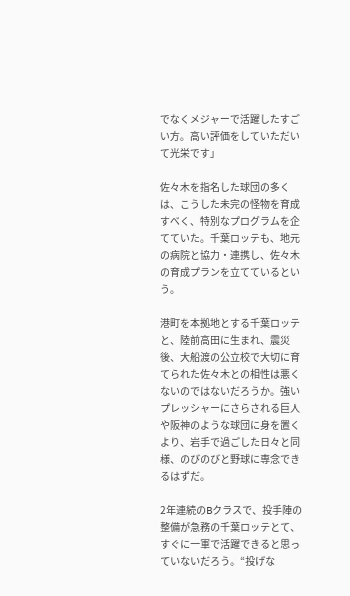でなくメジャーで活躍したすごい方。高い評価をしていただいて光栄です」

佐々木を指名した球団の多くは、こうした未完の怪物を育成すべく、特別なプログラムを企てていた。千葉ロッテも、地元の病院と協力・連携し、佐々木の育成プランを立てているという。

港町を本拠地とする千葉ロッテと、陸前高田に生まれ、震災後、大船渡の公立校で大切に育てられた佐々木との相性は悪くないのではないだろうか。強いプレッシャーにさらされる巨人や阪神のような球団に身を置くより、岩手で過ごした日々と同様、のびのびと野球に専念できるはずだ。

2年連続のBクラスで、投手陣の整備が急務の千葉ロッテとて、すぐに一軍で活躍できると思っていないだろう。“投げな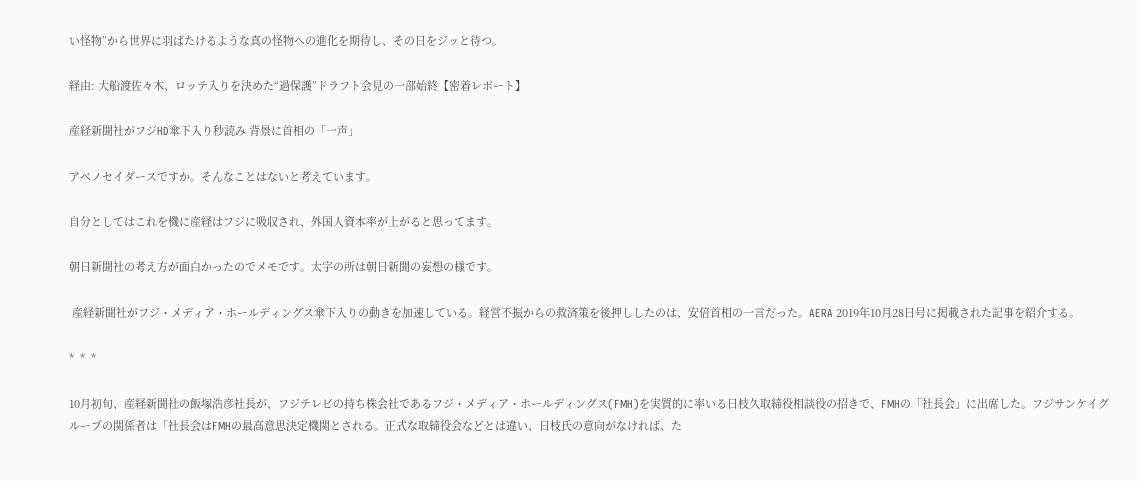い怪物”から世界に羽ばたけるような真の怪物への進化を期待し、その日をジッと待つ。

経由: 大船渡佐々木、ロッテ入りを決めた“過保護”ドラフト会見の一部始終【密着レポート】

産経新聞社がフジHD傘下入り秒読み 背景に首相の「一声」

アベノセイダースですか。そんなことはないと考えています。

自分としてはこれを機に産経はフジに吸収され、外国人資本率が上がると思ってます。

朝日新聞社の考え方が面白かったのでメモです。太字の所は朝日新聞の妄想の様です。

 産経新聞社がフジ・メディア・ホールディングス傘下入りの動きを加速している。経営不振からの救済策を後押ししたのは、安倍首相の一言だった。AERA 2019年10月28日号に掲載された記事を紹介する。

*  *  *

10月初旬、産経新聞社の飯塚浩彦社長が、フジテレビの持ち株会社であるフジ・メディア・ホールディングス(FMH)を実質的に率いる日枝久取締役相談役の招きで、FMHの「社長会」に出席した。フジサンケイグループの関係者は「社長会はFMHの最高意思決定機関とされる。正式な取締役会などとは違い、日枝氏の意向がなければ、た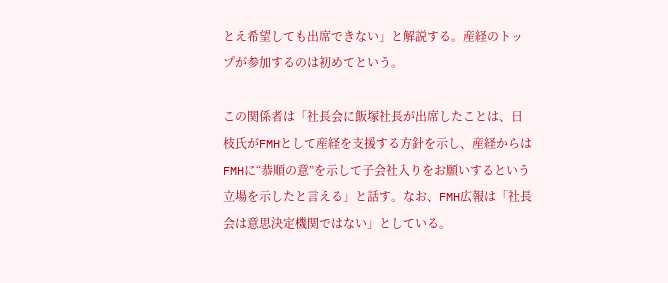とえ希望しても出席できない」と解説する。産経のトップが参加するのは初めてという。

この関係者は「社長会に飯塚社長が出席したことは、日枝氏がFMHとして産経を支援する方針を示し、産経からはFMHに“恭順の意”を示して子会社入りをお願いするという立場を示したと言える」と話す。なお、FMH広報は「社長会は意思決定機関ではない」としている。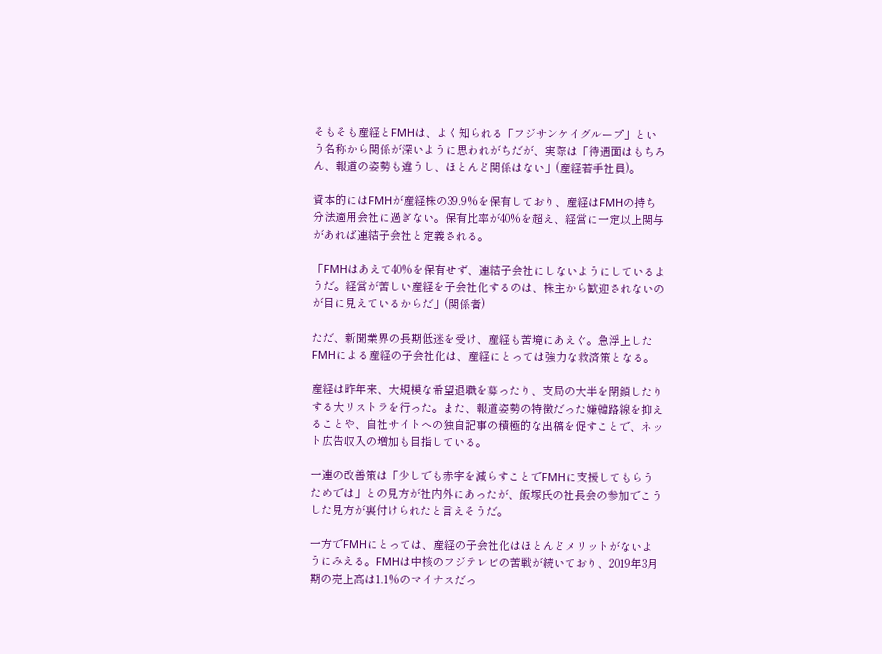そもそも産経とFMHは、よく知られる「フジサンケイグループ」という名称から関係が深いように思われがちだが、実際は「待遇面はもちろん、報道の姿勢も違うし、ほとんど関係はない」(産経若手社員)。

資本的にはFMHが産経株の39.9%を保有しており、産経はFMHの持ち分法適用会社に過ぎない。保有比率が40%を超え、経営に一定以上関与があれば連結子会社と定義される。

「FMHはあえて40%を保有せず、連結子会社にしないようにしているようだ。経営が苦しい産経を子会社化するのは、株主から歓迎されないのが目に見えているからだ」(関係者)

ただ、新聞業界の長期低迷を受け、産経も苦境にあえぐ。急浮上したFMHによる産経の子会社化は、産経にとっては強力な救済策となる。

産経は昨年来、大規模な希望退職を募ったり、支局の大半を閉鎖したりする大リストラを行った。また、報道姿勢の特徴だった嫌韓路線を抑えることや、自社サイトへの独自記事の積極的な出稿を促すことで、ネット広告収入の増加も目指している。

一連の改善策は「少しでも赤字を減らすことでFMHに支援してもらうためでは」との見方が社内外にあったが、飯塚氏の社長会の参加でこうした見方が裏付けられたと言えそうだ。

一方でFMHにとっては、産経の子会社化はほとんどメリットがないようにみえる。FMHは中核のフジテレビの苦戦が続いており、2019年3月期の売上高は1.1%のマイナスだっ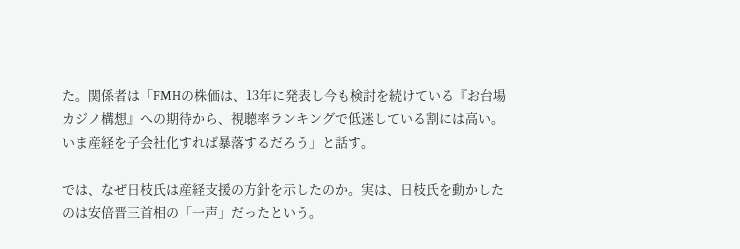た。関係者は「FMHの株価は、13年に発表し今も検討を続けている『お台場カジノ構想』への期待から、視聴率ランキングで低迷している割には高い。いま産経を子会社化すれば暴落するだろう」と話す。

では、なぜ日枝氏は産経支援の方針を示したのか。実は、日枝氏を動かしたのは安倍晋三首相の「一声」だったという。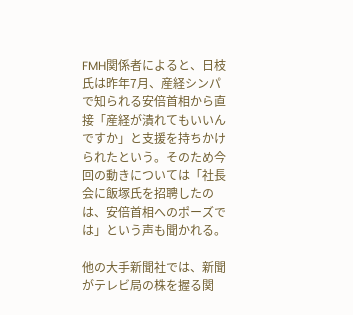FMH関係者によると、日枝氏は昨年7月、産経シンパで知られる安倍首相から直接「産経が潰れてもいいんですか」と支援を持ちかけられたという。そのため今回の動きについては「社長会に飯塚氏を招聘したのは、安倍首相へのポーズでは」という声も聞かれる。

他の大手新聞社では、新聞がテレビ局の株を握る関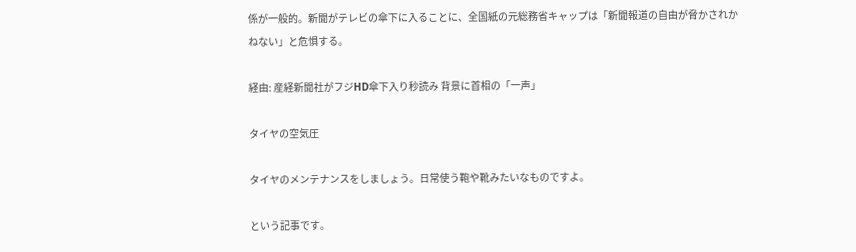係が一般的。新聞がテレビの傘下に入ることに、全国紙の元総務省キャップは「新聞報道の自由が脅かされかねない」と危惧する。

経由: 産経新聞社がフジHD傘下入り秒読み 背景に首相の「一声」

タイヤの空気圧

タイヤのメンテナンスをしましょう。日常使う鞄や靴みたいなものですよ。

という記事です。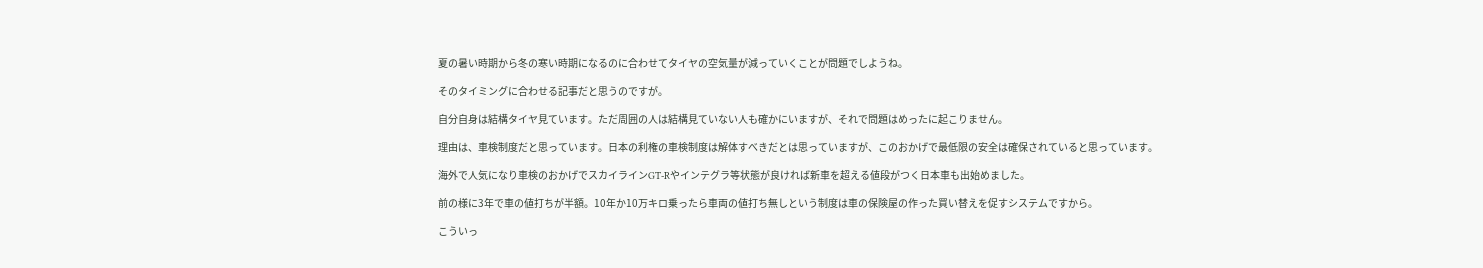夏の暑い時期から冬の寒い時期になるのに合わせてタイヤの空気量が減っていくことが問題でしようね。

そのタイミングに合わせる記事だと思うのですが。

自分自身は結構タイヤ見ています。ただ周囲の人は結構見ていない人も確かにいますが、それで問題はめったに起こりません。

理由は、車検制度だと思っています。日本の利権の車検制度は解体すべきだとは思っていますが、このおかげで最低限の安全は確保されていると思っています。

海外で人気になり車検のおかげでスカイラインGT-Rやインテグラ等状態が良ければ新車を超える値段がつく日本車も出始めました。

前の様に3年で車の値打ちが半額。10年か10万キロ乗ったら車両の値打ち無しという制度は車の保険屋の作った買い替えを促すシステムですから。

こういっ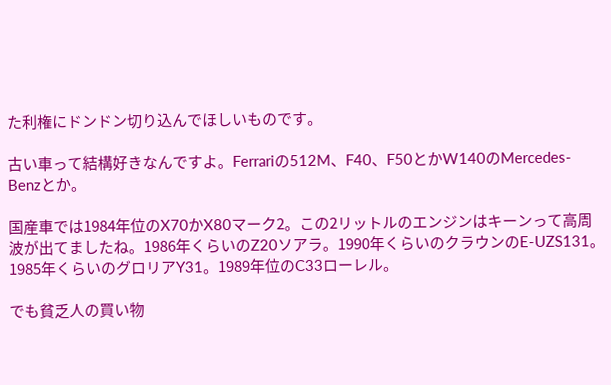た利権にドンドン切り込んでほしいものです。

古い車って結構好きなんですよ。Ferrariの512M、F40、F50とかW140のMercedes-Benzとか。

国産車では1984年位のX70かX80マーク2。この2リットルのエンジンはキーンって高周波が出てましたね。1986年くらいのZ20ソアラ。1990年くらいのクラウンのE-UZS131。1985年くらいのグロリアY31。1989年位のC33ローレル。

でも貧乏人の買い物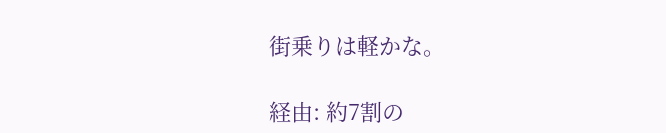街乗りは軽かな。

経由: 約7割の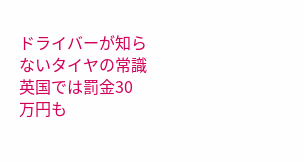ドライバーが知らないタイヤの常識 英国では罰金30万円も